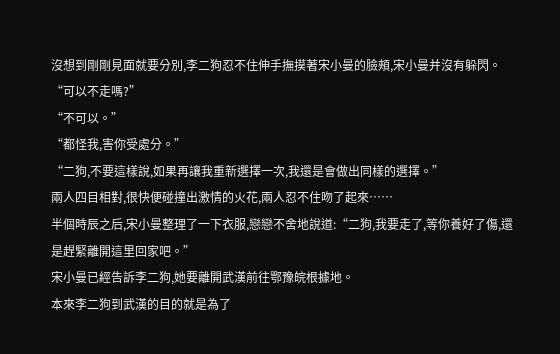沒想到剛剛見面就要分別,李二狗忍不住伸手撫摸著宋小曼的臉頰,宋小曼并沒有躲閃。
“可以不走嗎?”
“不可以。”
“都怪我,害你受處分。”
“二狗,不要這樣說,如果再讓我重新選擇一次,我還是會做出同樣的選擇。”
兩人四目相對,很快便碰撞出激情的火花,兩人忍不住吻了起來……
半個時辰之后,宋小曼整理了一下衣服,戀戀不舍地說道:“二狗,我要走了,等你養好了傷,還是趕緊離開這里回家吧。”
宋小曼已經告訴李二狗,她要離開武漢前往鄂豫皖根據地。
本來李二狗到武漢的目的就是為了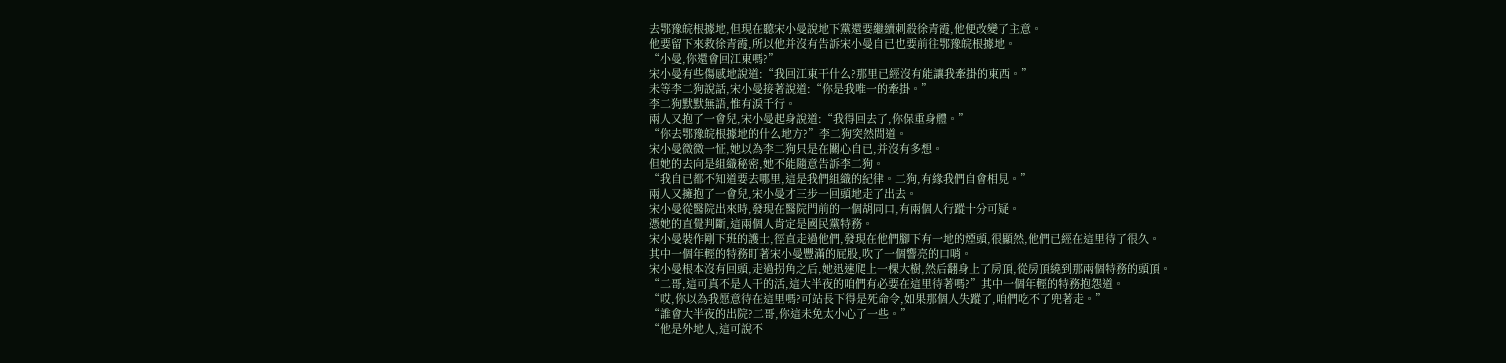去鄂豫皖根據地,但現在聽宋小曼說地下黨還要繼續刺殺徐青霞,他便改變了主意。
他要留下來救徐青霞,所以他并沒有告訴宋小曼自已也要前往鄂豫皖根據地。
“小曼,你還會回江東嗎?”
宋小曼有些傷感地說道:“我回江東干什么?那里已經沒有能讓我牽掛的東西。”
未等李二狗說話,宋小曼接著說道:“你是我唯一的牽掛。”
李二狗默默無語,惟有淚千行。
兩人又抱了一會兒,宋小曼起身說道:“我得回去了,你保重身體。”
“你去鄂豫皖根據地的什么地方?”李二狗突然問道。
宋小曼微微一怔,她以為李二狗只是在關心自已,并沒有多想。
但她的去向是組織秘密,她不能隨意告訴李二狗。
“我自已都不知道要去哪里,這是我們組織的紀律。二狗,有緣我們自會相見。”
兩人又擁抱了一會兒,宋小曼才三步一回頭地走了出去。
宋小曼從醫院出來時,發現在醫院門前的一個胡同口,有兩個人行蹤十分可疑。
憑她的直覺判斷,這兩個人肯定是國民黨特務。
宋小曼裝作剛下班的護士,徑直走過他們,發現在他們腳下有一地的煙頭,很顯然,他們已經在這里待了很久。
其中一個年輕的特務盯著宋小曼豐滿的屁股,吹了一個響亮的口哨。
宋小曼根本沒有回頭,走過拐角之后,她迅速爬上一棵大樹,然后翻身上了房頂,從房頂繞到那兩個特務的頭頂。
“二哥,這可真不是人干的活,這大半夜的咱們有必要在這里待著嗎?”其中一個年輕的特務抱怨道。
“哎,你以為我愿意待在這里嗎?可站長下得是死命令,如果那個人失蹤了,咱們吃不了兜著走。”
“誰會大半夜的出院?二哥,你這未免太小心了一些。”
“他是外地人,這可說不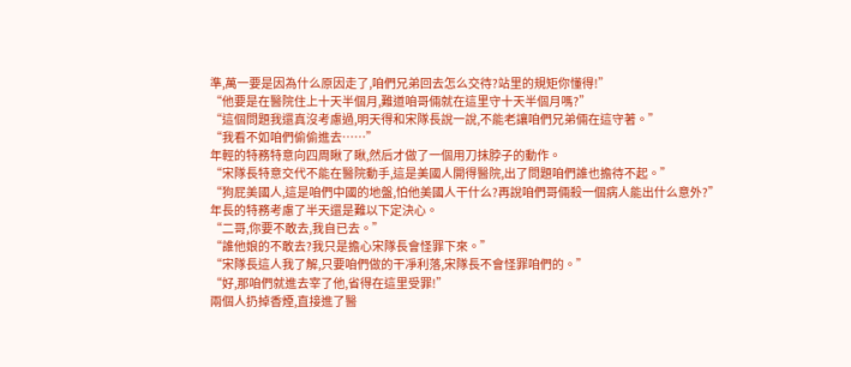準,萬一要是因為什么原因走了,咱們兄弟回去怎么交待?站里的規矩你懂得!”
“他要是在醫院住上十天半個月,難道咱哥倆就在這里守十天半個月嗎?”
“這個問題我還真沒考慮過,明天得和宋隊長說一說,不能老讓咱們兄弟倆在這守著。”
“我看不如咱們偷偷進去……”
年輕的特務特意向四周瞅了瞅,然后才做了一個用刀抹脖子的動作。
“宋隊長特意交代不能在醫院動手,這是美國人開得醫院,出了問題咱們誰也擔待不起。”
“狗屁美國人,這是咱們中國的地盤,怕他美國人干什么?再說咱們哥倆殺一個病人能出什么意外?”
年長的特務考慮了半天還是難以下定決心。
“二哥,你要不敢去,我自已去。”
“誰他娘的不敢去?我只是擔心宋隊長會怪罪下來。”
“宋隊長這人我了解,只要咱們做的干凈利落,宋隊長不會怪罪咱們的。”
“好,那咱們就進去宰了他,省得在這里受罪!”
兩個人扔掉香煙,直接進了醫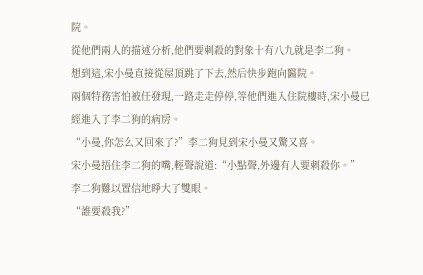院。
從他們兩人的描述分析,他們要刺殺的對象十有八九就是李二狗。
想到這,宋小曼直接從屋頂跳了下去,然后快步跑向醫院。
兩個特務害怕被任發現,一路走走停停,等他們進入住院樓時,宋小曼已經進入了李二狗的病房。
“小曼,你怎么又回來了?”李二狗見到宋小曼又驚又喜。
宋小曼捂住李二狗的嘴,輕聲說道:“小點聲,外邊有人要刺殺你。”
李二狗難以置信地睜大了雙眼。
“誰要殺我?”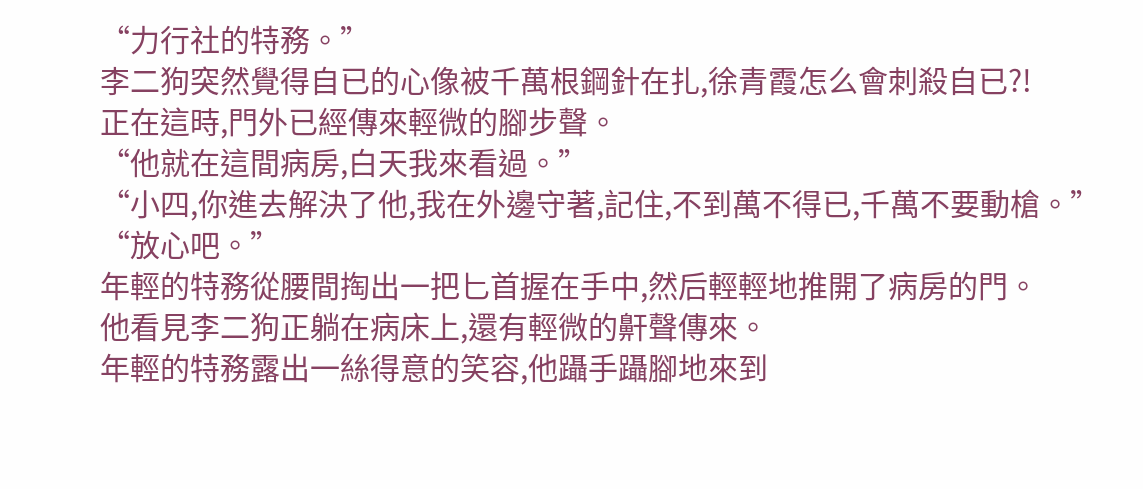“力行社的特務。”
李二狗突然覺得自已的心像被千萬根鋼針在扎,徐青霞怎么會刺殺自已?!
正在這時,門外已經傳來輕微的腳步聲。
“他就在這間病房,白天我來看過。”
“小四,你進去解決了他,我在外邊守著,記住,不到萬不得已,千萬不要動槍。”
“放心吧。”
年輕的特務從腰間掏出一把匕首握在手中,然后輕輕地推開了病房的門。
他看見李二狗正躺在病床上,還有輕微的鼾聲傳來。
年輕的特務露出一絲得意的笑容,他躡手躡腳地來到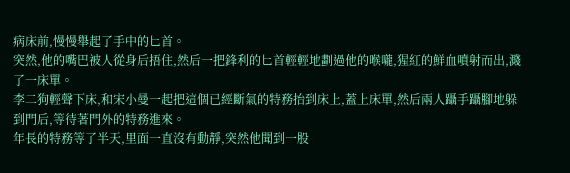病床前,慢慢舉起了手中的匕首。
突然,他的嘴巴被人從身后捂住,然后一把鋒利的匕首輕輕地劃過他的喉嚨,猩紅的鮮血噴射而出,濺了一床單。
李二狗輕聲下床,和宋小曼一起把這個已經斷氣的特務抬到床上,蓋上床單,然后兩人躡手躡腳地躲到門后,等待著門外的特務進來。
年長的特務等了半天,里面一直沒有動靜,突然他聞到一股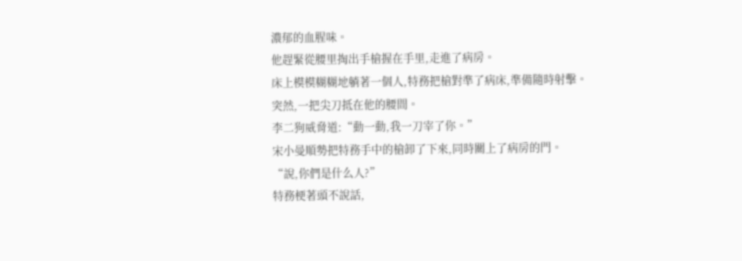濃郁的血腥味。
他趕緊從腰里掏出手槍握在手里,走進了病房。
床上模模糊糊地躺著一個人,特務把槍對準了病床,準備隨時射擊。
突然,一把尖刀抵在他的腰間。
李二狗威脅道:“動一動,我一刀宰了你。”
宋小曼順勢把特務手中的槍卸了下來,同時關上了病房的門。
“說,你們是什么人?”
特務梗著頭不說話,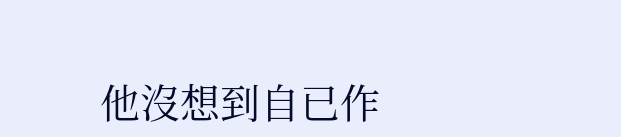他沒想到自已作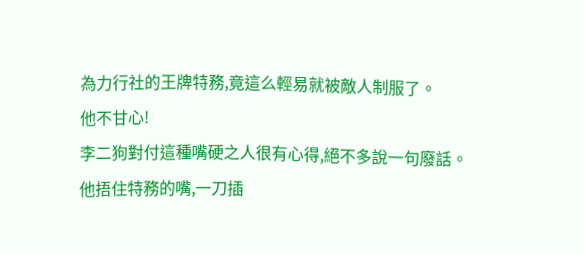為力行社的王牌特務,竟這么輕易就被敵人制服了。
他不甘心!
李二狗對付這種嘴硬之人很有心得,絕不多說一句廢話。
他捂住特務的嘴,一刀插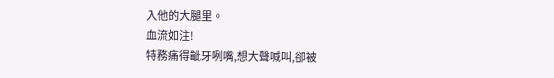入他的大腿里。
血流如注!
特務痛得齜牙咧嘴,想大聲喊叫,卻被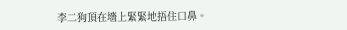李二狗頂在墻上緊緊地捂住口鼻。